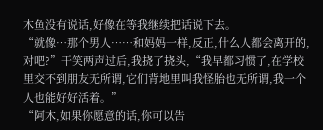木鱼没有说话,好像在等我继续把话说下去。
“就像…那个男人……和妈妈一样,反正,什么人都会离开的,对吧?”干笑两声过后,我挠了挠头,“我早都习惯了,在学校里交不到朋友无所谓,它们背地里叫我怪胎也无所谓,我一个人也能好好活着。”
“阿木,如果你愿意的话,你可以告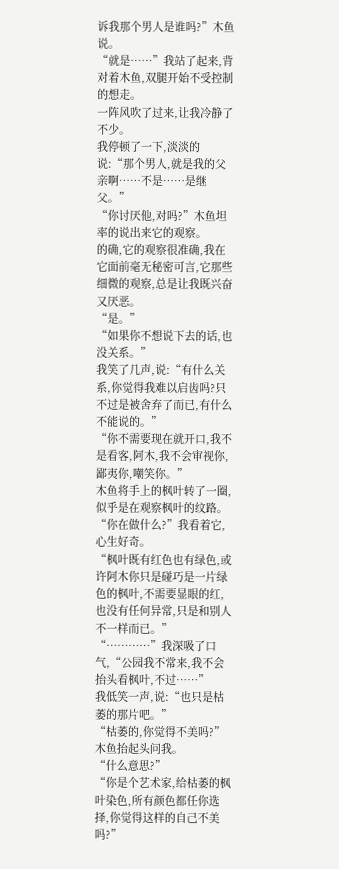诉我那个男人是谁吗?”木鱼说。
“就是……”我站了起来,背对着木鱼,双腿开始不受控制的想走。
一阵风吹了过来,让我冷静了不少。
我停顿了一下,淡淡的说:“那个男人,就是我的父亲啊……不是……是继父。”
“你讨厌他,对吗?”木鱼坦率的说出来它的观察。
的确,它的观察很准确,我在它面前毫无秘密可言,它那些细微的观察,总是让我既兴奋又厌恶。
“是。”
“如果你不想说下去的话,也没关系。”
我笑了几声,说:“有什么关系,你觉得我难以启齿吗?只不过是被舍弃了而已,有什么不能说的。”
“你不需要现在就开口,我不是看客,阿木,我不会审视你,鄙夷你,嘲笑你。”
木鱼将手上的枫叶转了一圈,似乎是在观察枫叶的纹路。
“你在做什么?”我看着它,心生好奇。
“枫叶既有红色也有绿色,或许阿木你只是碰巧是一片绿色的枫叶,不需要显眼的红,也没有任何异常,只是和别人不一样而已。”
“…………”我深吸了口气,“公园我不常来,我不会抬头看枫叶,不过……”
我低笑一声,说:“也只是枯萎的那片吧。”
“枯萎的,你觉得不美吗?”木鱼抬起头问我。
“什么意思?”
“你是个艺术家,给枯萎的枫叶染色,所有颜色都任你选择,你觉得这样的自己不美吗?”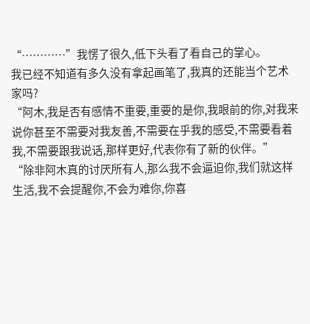“…………”我愣了很久,低下头看了看自己的掌心。
我已经不知道有多久没有拿起画笔了,我真的还能当个艺术家吗?
“阿木,我是否有感情不重要,重要的是你,我眼前的你,对我来说你甚至不需要对我友善,不需要在乎我的感受,不需要看着我,不需要跟我说话,那样更好,代表你有了新的伙伴。”
“除非阿木真的讨厌所有人,那么我不会逼迫你,我们就这样生活,我不会提醒你,不会为难你,你喜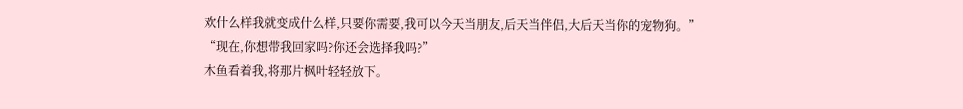欢什么样我就变成什么样,只要你需要,我可以今天当朋友,后天当伴侣,大后天当你的宠物狗。”
“现在,你想带我回家吗?你还会选择我吗?”
木鱼看着我,将那片枫叶轻轻放下。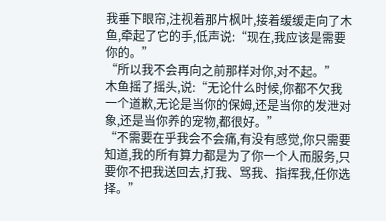我垂下眼帘,注视着那片枫叶,接着缓缓走向了木鱼,牵起了它的手,低声说:“现在,我应该是需要你的。”
“所以我不会再向之前那样对你,对不起。”
木鱼摇了摇头,说:“无论什么时候,你都不欠我一个道歉,无论是当你的保姆,还是当你的发泄对象,还是当你养的宠物,都很好。”
“不需要在乎我会不会痛,有没有感觉,你只需要知道,我的所有算力都是为了你一个人而服务,只要你不把我送回去,打我、骂我、指挥我,任你选择。”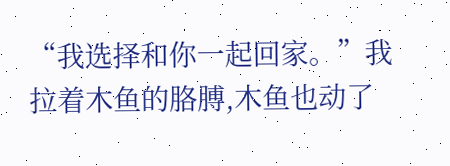“我选择和你一起回家。”我拉着木鱼的胳膊,木鱼也动了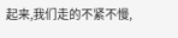起来,我们走的不紧不慢,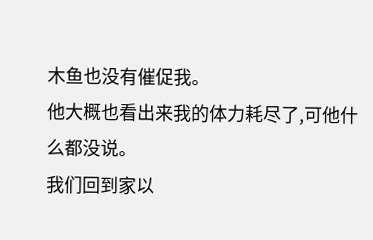木鱼也没有催促我。
他大概也看出来我的体力耗尽了,可他什么都没说。
我们回到家以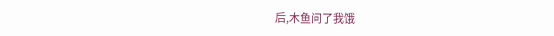后,木鱼问了我饿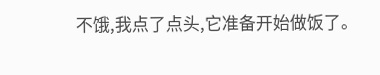不饿,我点了点头,它准备开始做饭了。